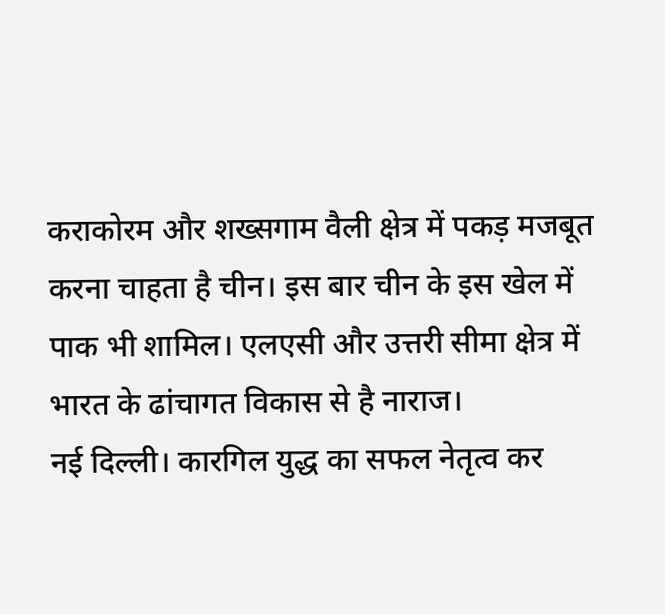कराकोरम और शख्सगाम वैली क्षेत्र में पकड़ मजबूत करना चाहता है चीन। इस बार चीन के इस खेल में पाक भी शामिल। एलएसी और उत्तरी सीमा क्षेत्र में भारत के ढांचागत विकास से है नाराज।
नई दिल्ली। कारगिल युद्ध का सफल नेतृत्व कर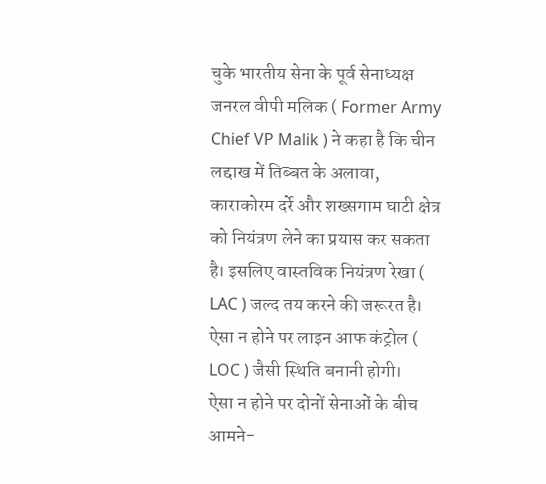चुके भारतीय सेना के पूर्व सेनाध्यक्ष जनरल वीपी मलिक ( Former Army Chief VP Malik ) ने कहा है कि चीन लद्दाख में तिब्बत के अलावा, काराकोरम दर्रे और शख्सगाम घाटी क्षेत्र को नियंत्रण लेने का प्रयास कर सकता है। इसलिए वास्तविक नियंत्रण रेखा ( LAC ) जल्द तय करने की जरूरत है। ऐसा न होने पर लाइन आफ कंट्रोल ( LOC ) जैसी स्थिति बनानी होगी।
ऐसा न होने पर दोनों सेनाओं के बीच आमने-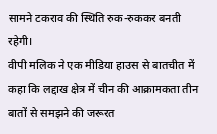सामने टकराव की स्थिति रुक-रुककर बनती रहेगी।
वीपी मलिक ने एक मीडिया हाउस से बातचीत में कहा कि लद्दाख क्षेत्र में चीन की आक्रामकता तीन बातों से समझने की जरूरत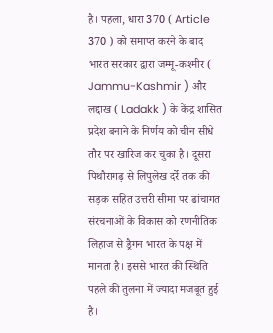है। पहला, धारा 370 ( Article 370 ) को समाप्त करने के बाद भारत सरकार द्वारा जम्मू-कश्मीर ( Jammu-Kashmir ) और लद्दाख ( Ladakk ) के केंद्र शासित प्रदेश बनाने के निर्णय को चीन सीधे तौर पर खारिज कर चुका है। दूसरा पिथौरागढ़ से लिपुलेख दर्रे तक की सड़क सहित उत्तरी सीमा पर ढांचागत संरचनाओं के विकास को रणनीतिक लिहाज से ड्रैगन भारत के पक्ष में मानता है। इससे भारत की स्थिति पहले की तुलना में ज्यादा मजबूत हुई है।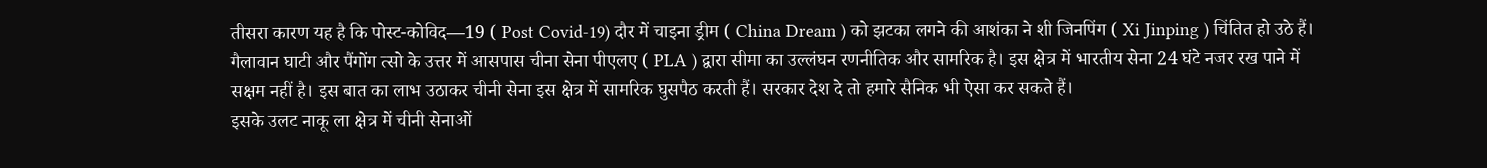तीसरा कारण यह है कि पोस्ट-कोविद—19 ( Post Covid-19) दौर में चाइना ड्रीम ( China Dream ) को झटका लगने की आशंका ने शी जिनपिंग ( Xi Jinping ) चिंतित हो उठे हैं।
गैलावान घाटी और पैंगोंग त्सो के उत्तर में आसपास चीना सेना पीएलए ( PLA ) द्वारा सीमा का उल्लंघन रणनीतिक और सामरिक है। इस क्षेत्र में भारतीय सेना 24 घंटे नजर रख पाने में सक्षम नहीं है। इस बात का लाभ उठाकर चीनी सेना इस क्षेत्र में सामरिक घुसपैठ करती हैं। सरकार देश दे तो हमारे सैनिक भी ऐसा कर सकते हैं।
इसके उलट नाकू ला क्षेत्र में चीनी सेनाओं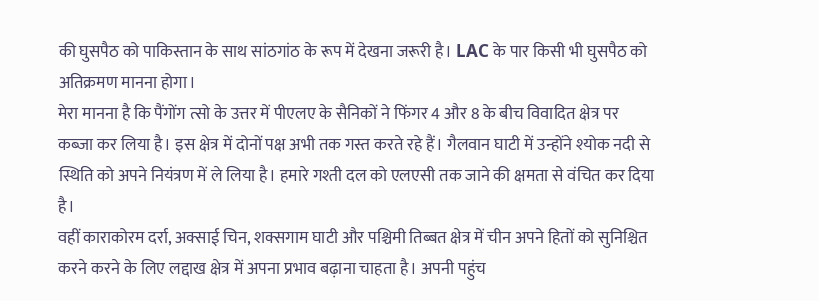की घुसपैठ को पाकिस्तान के साथ सांठगांठ के रूप में देखना जरूरी है। LAC के पार किसी भी घुसपैठ को अतिक्रमण मानना होगा।
मेरा मानना है कि पैंगोंग त्सो के उत्तर में पीएलए के सैनिकों ने फिंगर 4 और 8 के बीच विवादित क्षेत्र पर कब्जा कर लिया है। इस क्षेत्र में दोनों पक्ष अभी तक गस्त करते रहे हैं। गैलवान घाटी में उन्होंने श्योक नदी से स्थिति को अपने नियंत्रण में ले लिया है। हमारे गश्ती दल को एलएसी तक जाने की क्षमता से वंचित कर दिया है।
वहीं काराकोरम दर्रा, अक्साई चिन, शक्सगाम घाटी और पश्चिमी तिब्बत क्षेत्र में चीन अपने हितों को सुनिश्चित करने करने के लिए लद्दाख क्षेत्र में अपना प्रभाव बढ़ाना चाहता है। अपनी पहुंच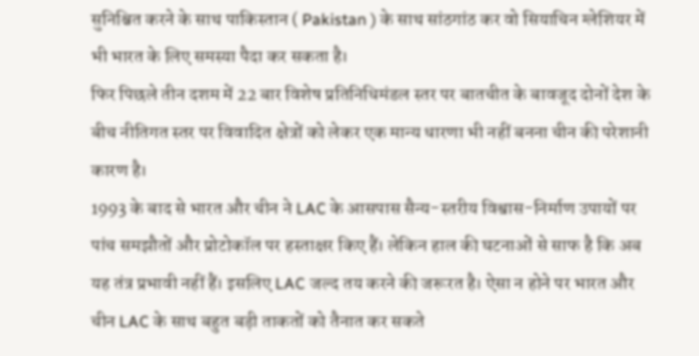सुनिश्चित करने के साथ पाकिस्तान ( Pakistan ) के साथ सांठगांठ कर वो सियाचिन ग्लेशियर में भी भारत के लिए समस्या पैदा कर सकता है।
फिर पिछले तीन दशम में 22 बार विशेष प्रतिनिधिमंडल स्तर पर बातचीत के बावजूद दोनों देश के बीच नीतिगत स्तर पर विवादित क्षेत्रों को लेकर एक मान्य धारणा भी नहीं बनना चीन की परेशानी कारण है।
1993 के बाद से भारत और चीन ने LAC के आसपास सैन्य-स्तरीय विश्वास-निर्माण उपायों पर पांच समझौतों और प्रोटोकॉल पर हस्ताक्षर किए हैं। लेकिन हाल की घटनाओं से साफ है कि अब यह तंत्र प्रभावी नहीं हैं। इसलिए LAC जल्द तय करने की जरूरत है। ऐसा न होने पर भारत और चीन LAC के साथ बहुत बड़ी ताकतों को तैनात कर सकते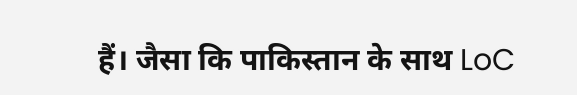हैं। जैसा कि पाकिस्तान के साथ LoC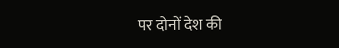पर दोनों देश की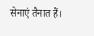सेनाएं तैनात हैं।